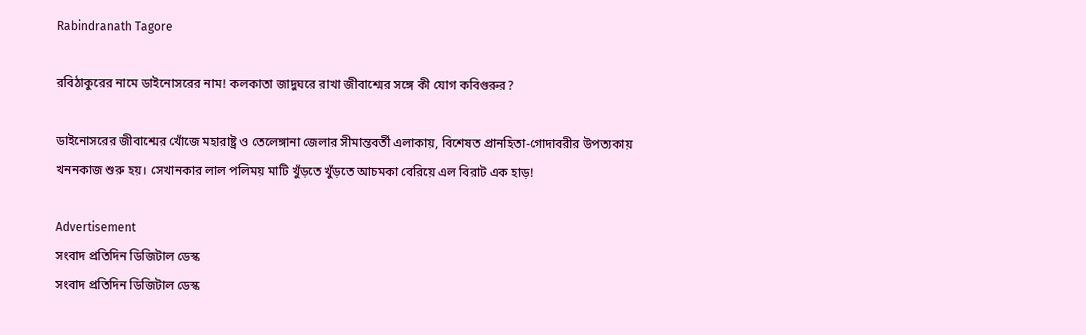Rabindranath Tagore

রবিঠাকুরের নামে ডাইনোসরের নাম! কলকাতা জাদুঘরে রাখা জীবাশ্মের সঙ্গে কী যোগ কবিগুরুর?

ডাইনোসরের জীবাশ্মের খোঁজে মহারাষ্ট্র ও তেলেঙ্গানা জেলার সীমান্তবর্তী এলাকায়, বিশেষত প্রানহিতা-গোদাবরীর উপত্যকায় খননকাজ শুরু হয়। সেখানকার লাল পলিময় মাটি খুঁড়তে খুঁড়তে আচমকা বেরিয়ে এল বিরাট এক হাড়!

Advertisement
সংবাদ প্রতিদিন ডিজিটাল ডেস্ক
সংবাদ প্রতিদিন ডিজিটাল ডেস্ক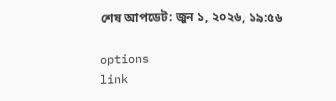শেষ আপডেট: জুন ১, ২০২৬, ১৯:৫৬

options
link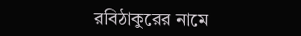রবিঠাকুরের নামে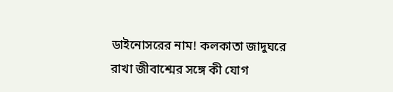ডাইনোসরের নাম! কলকাতা জাদুঘরে রাখা জীবাশ্মের সঙ্গে কী যোগ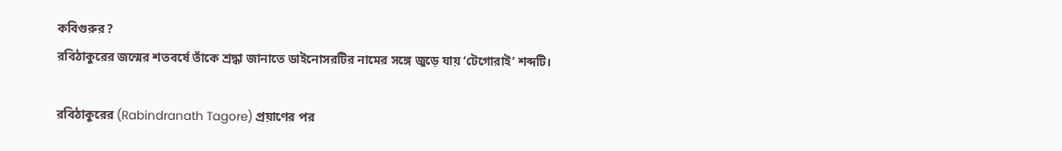কবিগুরুর?
রবিঠাকুরের জন্মের শতবর্ষে তাঁকে শ্রদ্ধা জানাতে ডাইনোসরটির নামের সঙ্গে জুড়ে যায় ‘টেগোরাই’ শব্দটি।

রবিঠাকুরের (Rabindranath Tagore) প্রয়াণের পর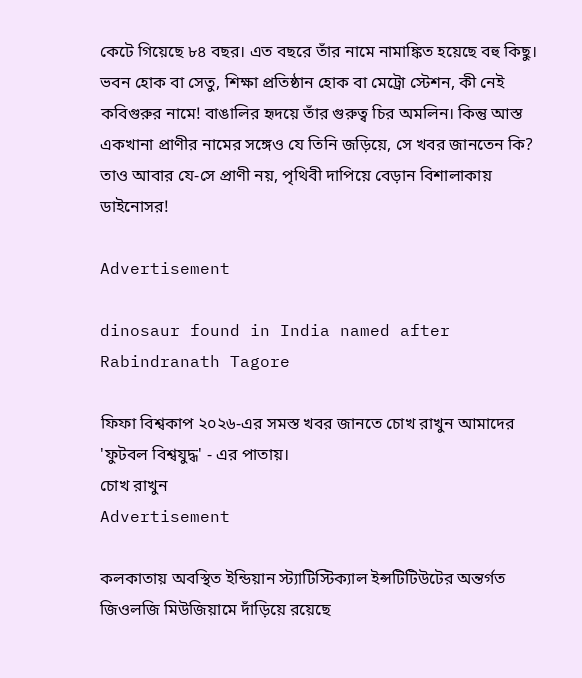কেটে গিয়েছে ৮৪ বছর। এত বছরে তাঁর নামে নামাঙ্কিত হয়েছে বহু কিছু। ভবন হোক বা সেতু, শিক্ষা প্রতিষ্ঠান হোক বা মেট্রো স্টেশন, কী নেই কবিগুরুর নামে! বাঙালির হৃদয়ে তাঁর গুরুত্ব চির অমলিন। কিন্তু আস্ত একখানা প্রাণীর নামের সঙ্গেও যে তিনি জড়িয়ে, সে খবর জানতেন কি? তাও আবার যে-সে প্রাণী নয়, পৃথিবী দাপিয়ে বেড়ান বিশালাকায় ডাইনোসর!

Advertisement

dinosaur found in India named after Rabindranath Tagore

ফিফা বিশ্বকাপ ২০২৬-এর সমস্ত খবর জানতে চোখ রাখুন আমাদের 'ফুটবল বিশ্বযুদ্ধ' - এর পাতায়।
চোখ রাখুন
Advertisement

কলকাতায় অবস্থিত ইন্ডিয়ান স্ট্যাটিস্টিক্যাল ইন্সটিটিউটের অন্তর্গত জিওলজি মিউজিয়ামে দাঁড়িয়ে রয়েছে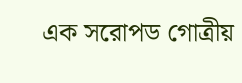এক সরোপড গোত্রীয়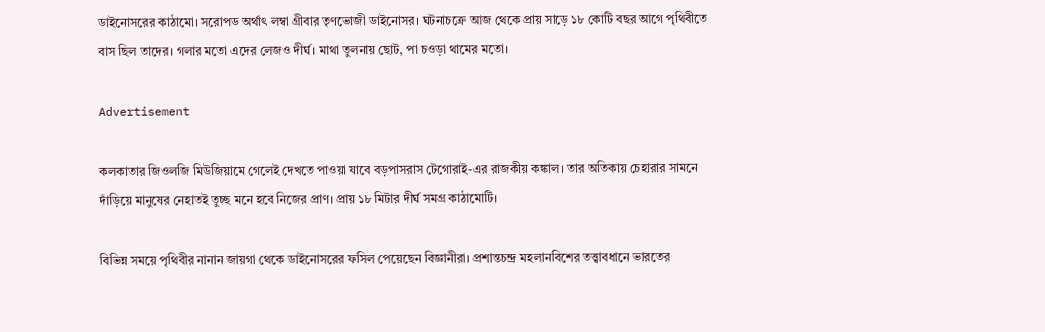ডাইনোসরের কাঠামো। সরোপড অর্থাৎ লম্বা গ্রীবার তৃণভোজী ডাইনোসর। ঘটনাচক্রে আজ থেকে প্রায় সাড়ে ১৮ কোটি বছর আগে পৃথিবীতে বাস ছিল তাদের। গলার মতো এদের লেজও দীর্ঘ। মাথা তুলনায় ছোট, পা চওড়া থামের মতো।

Advertisement

কলকাতার জিওলজি মিউজিয়ামে গেলেই দেখতে পাওয়া যাবে বড়পাসরাস টেগোরাই-এর রাজকীয় কঙ্কাল। তার অতিকায় চেহারার সামনে দাঁড়িয়ে মানুষের নেহাতই তুচ্ছ মনে হবে নিজের প্রাণ। প্রায় ১৮ মিটার দীর্ঘ সমগ্র কাঠামোটি।

বিভিন্ন সময়ে পৃথিবীর নানান জায়গা থেকে ডাইনোসরের ফসিল পেয়েছেন বিজ্ঞানীরা। প্রশান্তচন্দ্র মহলানবিশের তত্ত্বাবধানে ভারতের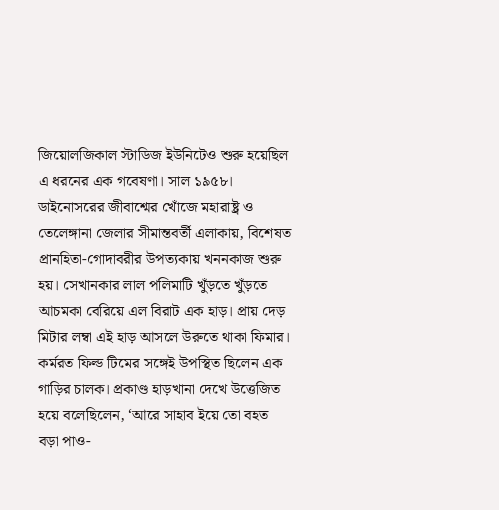জিয়োলজিকাল স্টাডিজ ইউনিটেও শুরু হয়েছিল এ ধরনের এক গবেষণা। সাল ১৯৫৮। ডাইনোসরের জীবাশ্মের খোঁজে মহারাষ্ট্র ও তেলেঙ্গানা জেলার সীমান্তবর্তী এলাকায়, বিশেষত প্রানহিতা-গোদাবরীর উপত্যকায় খননকাজ শুরু হয়। সেখানকার লাল পলিমাটি খুঁড়তে খুঁড়তে আচমকা বেরিয়ে এল বিরাট এক হাড়। প্রায় দেড় মিটার লম্বা এই হাড় আসলে উরুতে থাকা ফিমার। কর্মরত ফিল্ড টিমের সঙ্গেই উপস্থিত ছিলেন এক গাড়ির চালক। প্রকাণ্ড হাড়খানা দেখে উত্তেজিত হয়ে বলেছিলেন, ‘আরে সাহাব ইয়ে তো বহত বড়া পাও-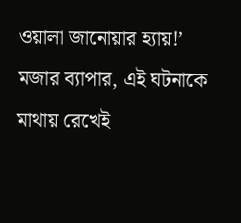ওয়ালা জানোয়ার হ্যায়!’ মজার ব্যাপার, এই ঘটনাকে মাথায় রেখেই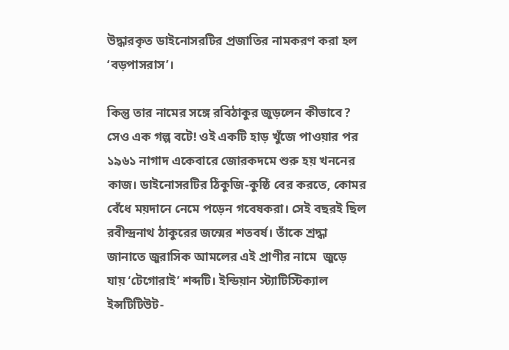উদ্ধারকৃত ডাইনোসরটির প্রজাতির নামকরণ করা হল ‘বড়পাসরাস’।

কিন্তু তার নামের সঙ্গে রবিঠাকুর জুড়লেন কীভাবে? সেও এক গল্প বটে! ওই একটি হাড় খুঁজে পাওয়ার পর ১৯৬১ নাগাদ একেবারে জোরকদমে শুরু হয় খননের কাজ। ডাইনোসরটির ঠিকুজি-কুষ্ঠি বের করতে, কোমর বেঁধে ময়দানে নেমে পড়েন গবেষকরা। সেই বছরই ছিল রবীন্দ্রনাথ ঠাকুরের জন্মের শতবর্ষ। তাঁকে শ্রদ্ধা জানাতে জুরাসিক আমলের এই প্রাণীর নামে  জুড়ে যায় ‘টেগোরাই’ শব্দটি। ইন্ডিয়ান স্ট্যাটিস্টিক্যাল ইন্সটিটিউট-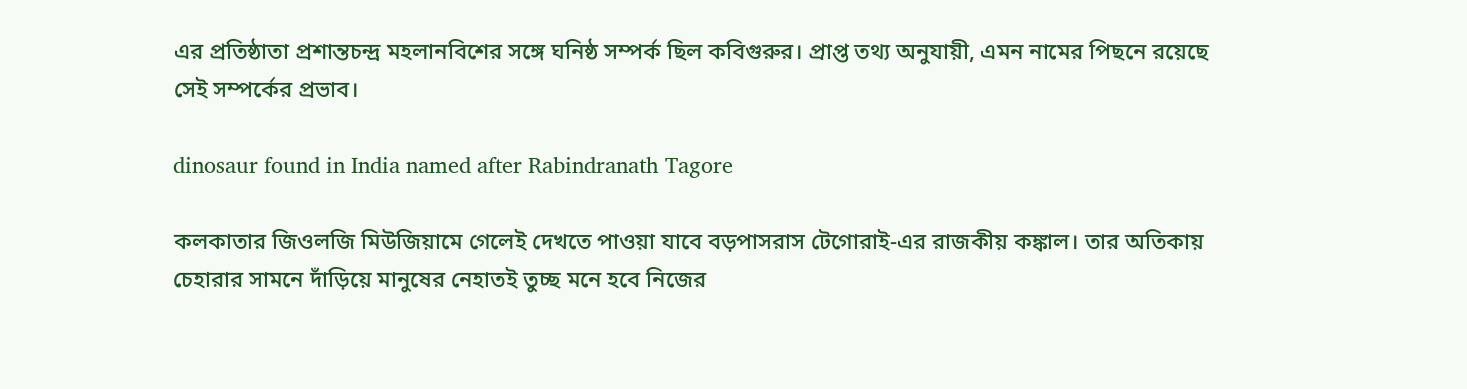এর প্রতিষ্ঠাতা প্রশান্তচন্দ্র মহলানবিশের সঙ্গে ঘনিষ্ঠ সম্পর্ক ছিল কবিগুরুর। প্রাপ্ত তথ্য অনুযায়ী, এমন নামের পিছনে রয়েছে সেই সম্পর্কের প্রভাব।

dinosaur found in India named after Rabindranath Tagore

কলকাতার জিওলজি মিউজিয়ামে গেলেই দেখতে পাওয়া যাবে বড়পাসরাস টেগোরাই-এর রাজকীয় কঙ্কাল। তার অতিকায় চেহারার সামনে দাঁড়িয়ে মানুষের নেহাতই তুচ্ছ মনে হবে নিজের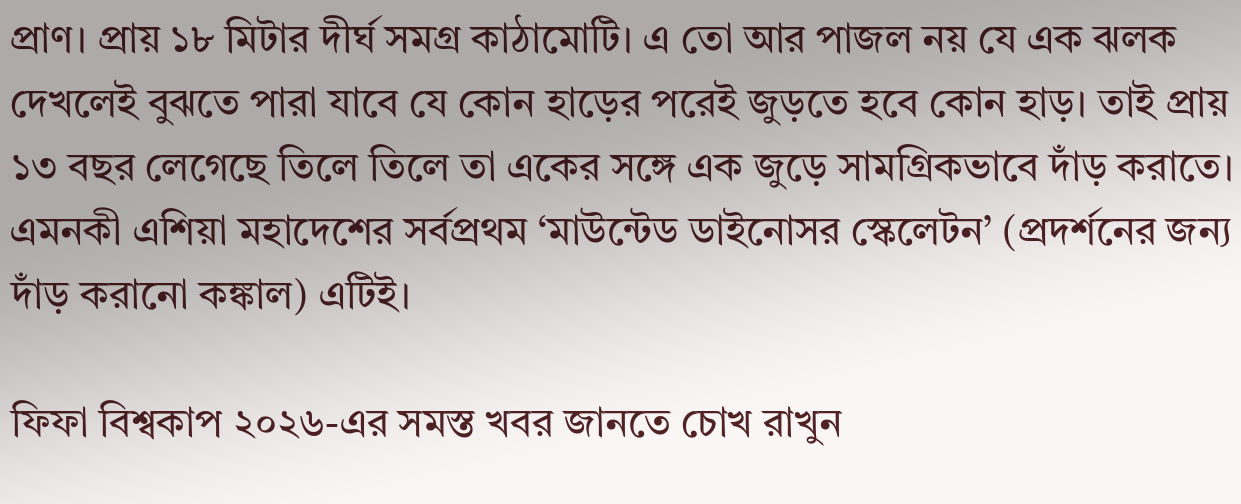প্রাণ। প্রায় ১৮ মিটার দীর্ঘ সমগ্র কাঠামোটি। এ তো আর পাজল নয় যে এক ঝলক দেখলেই বুঝতে পারা যাবে যে কোন হাড়ের পরেই জুড়তে হবে কোন হাড়। তাই প্রায় ১৩ বছর লেগেছে তিলে তিলে তা একের সঙ্গে এক জুড়ে সামগ্রিকভাবে দাঁড় করাতে। এমনকী এশিয়া মহাদেশের সর্বপ্রথম ‘মাউন্টেড ডাইনোসর স্কেলেটন’ (প্রদর্শনের জন্য দাঁড় করানো কঙ্কাল) এটিই।

ফিফা বিশ্বকাপ ২০২৬-এর সমস্ত খবর জানতে চোখ রাখুন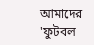আমাদের 'ফুটবল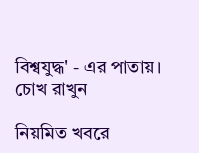বিশ্বযুদ্ধ' - এর পাতায়।
চোখ রাখুন

নিয়মিত খবরে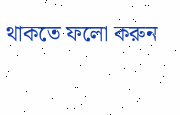থাকতে ফলো করুন